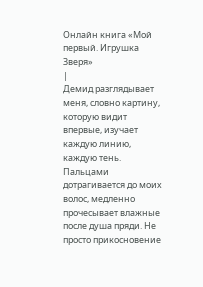Онлайн книга «Мой первый. Игрушка Зверя»
|
Демид разглядывает меня, словно картину, которую видит впервые, изучает каждую линию, каждую тень. Пальцами дотрагивается до моих волос, медленно прочесывает влажные после душа пряди. Не просто прикосновение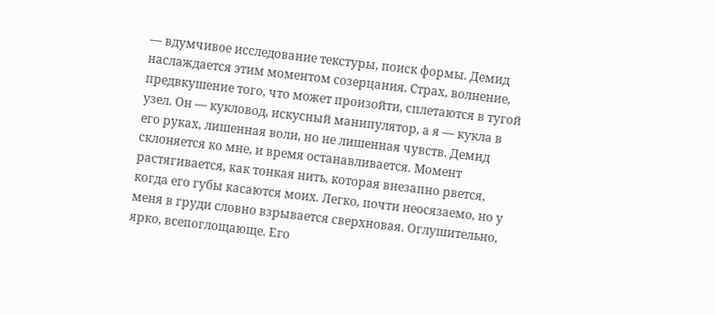— вдумчивое исследование текстуры, поиск формы. Демид наслаждается этим моментом созерцания. Страх, волнение, предвкушение того, что может произойти, сплетаются в тугой узел. Он — кукловод, искусный манипулятор, а я — кукла в его руках, лишенная воли, но не лишенная чувств. Демид склоняется ко мне, и время останавливается. Момент растягивается, как тонкая нить, которая внезапно рвется, когда его губы касаются моих. Легко, почти неосязаемо, но у меня в груди словно взрывается сверхновая. Оглушительно, ярко, всепоглощающе. Его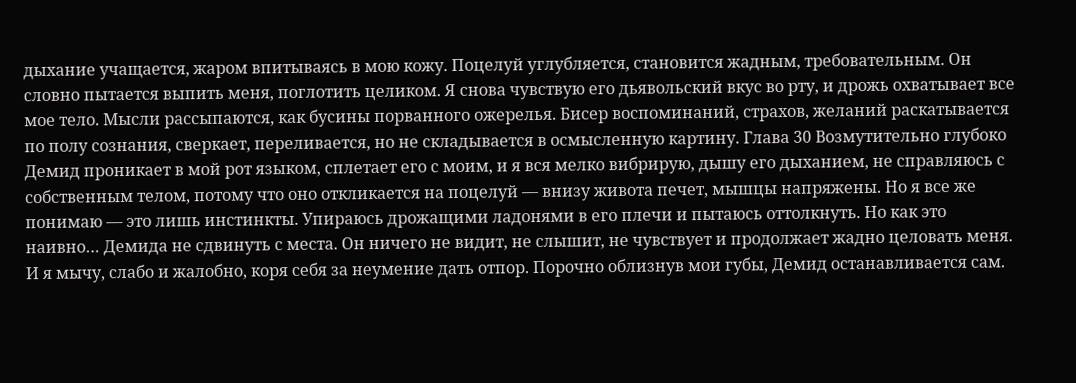дыхание учащается, жаром впитываясь в мою кожу. Поцелуй углубляется, становится жадным, требовательным. Он словно пытается выпить меня, поглотить целиком. Я снова чувствую его дьявольский вкус во рту, и дрожь охватывает все мое тело. Мысли рассыпаются, как бусины порванного ожерелья. Бисер воспоминаний, страхов, желаний раскатывается по полу сознания, сверкает, переливается, но не складывается в осмысленную картину. Глава 30 Возмутительно глубоко Демид проникает в мой рот языком, сплетает его с моим, и я вся мелко вибрирую, дышу его дыханием, не справляюсь с собственным телом, потому что оно откликается на поцелуй — внизу живота печет, мышцы напряжены. Но я все же понимаю — это лишь инстинкты. Упираюсь дрожащими ладонями в его плечи и пытаюсь оттолкнуть. Но как это наивно… Демида не сдвинуть с места. Он ничего не видит, не слышит, не чувствует и продолжает жадно целовать меня. И я мычу, слабо и жалобно, коря себя за неумение дать отпор. Порочно облизнув мои губы, Демид останавливается сам.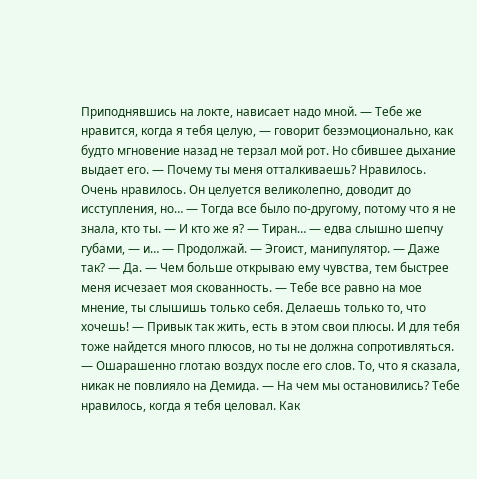Приподнявшись на локте, нависает надо мной. — Тебе же нравится, когда я тебя целую, — говорит безэмоционально, как будто мгновение назад не терзал мой рот. Но сбившее дыхание выдает его. — Почему ты меня отталкиваешь? Нравилось. Очень нравилось. Он целуется великолепно, доводит до исступления, но… — Тогда все было по-другому, потому что я не знала, кто ты. — И кто же я? — Тиран… — едва слышно шепчу губами, — и… — Продолжай. — Эгоист, манипулятор. — Даже так? — Да. — Чем больше открываю ему чувства, тем быстрее меня исчезает моя скованность. — Тебе все равно на мое мнение, ты слышишь только себя. Делаешь только то, что хочешь! — Привык так жить, есть в этом свои плюсы. И для тебя тоже найдется много плюсов, но ты не должна сопротивляться. — Ошарашенно глотаю воздух после его слов. То, что я сказала, никак не повлияло на Демида. — На чем мы остановились? Тебе нравилось, когда я тебя целовал. Как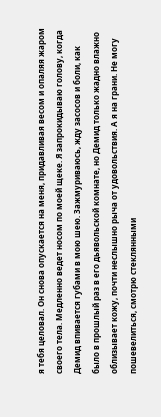я тебя целовал. Он снова опускается на меня, придавливая весом и опаляя жаром своего тела. Медленно ведет носом по моей щеке. Я запрокидываю голову, когда Демид впивается губами в мою шею. Зажмуриваюсь, жду засосов и боли, как было в прошлый раз в его дьявольской комнате, но Демид только жадно влажно облизывает кожу, почти неслышно рыча от удовольствия. А я на грани. Не могу пошевелиться, смотрю стеклянными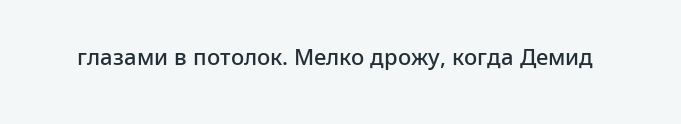глазами в потолок. Мелко дрожу, когда Демид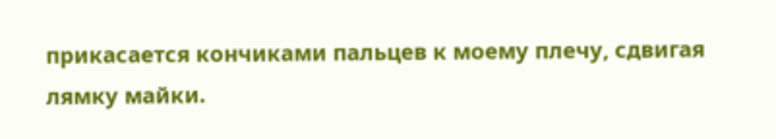прикасается кончиками пальцев к моему плечу, сдвигая лямку майки.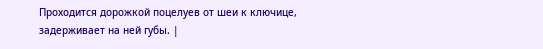Проходится дорожкой поцелуев от шеи к ключице, задерживает на ней губы. |